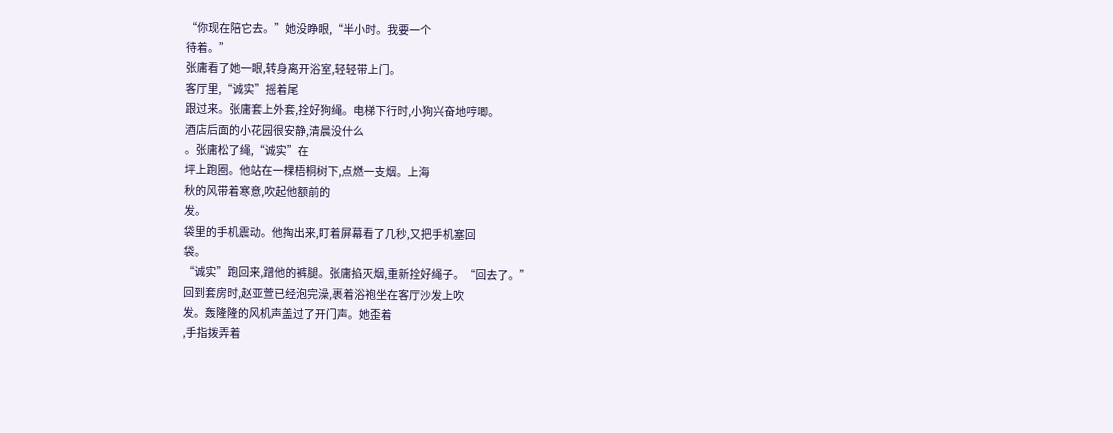“你现在陪它去。”她没睁眼,“半小时。我要一个
待着。”
张庸看了她一眼,转身离开浴室,轻轻带上门。
客厅里,“诚实”摇着尾
跟过来。张庸套上外套,拴好狗绳。电梯下行时,小狗兴奋地哼唧。
酒店后面的小花园很安静,清晨没什么
。张庸松了绳,“诚实”在
坪上跑圈。他站在一棵梧桐树下,点燃一支烟。上海
秋的风带着寒意,吹起他额前的
发。
袋里的手机震动。他掏出来,盯着屏幕看了几秒,又把手机塞回
袋。
“诚实”跑回来,蹭他的裤腿。张庸掐灭烟,重新拴好绳子。“回去了。”
回到套房时,赵亚萱已经泡完澡,裹着浴袍坐在客厅沙发上吹
发。轰隆隆的风机声盖过了开门声。她歪着
,手指拨弄着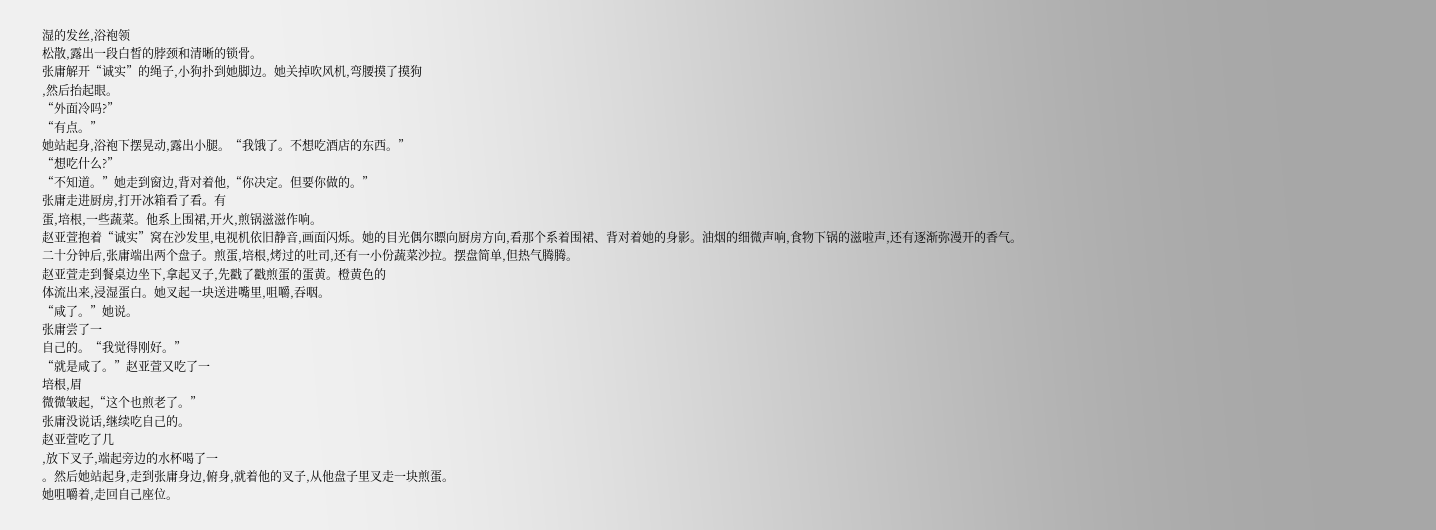湿的发丝,浴袍领
松散,露出一段白皙的脖颈和清晰的锁骨。
张庸解开“诚实”的绳子,小狗扑到她脚边。她关掉吹风机,弯腰摸了摸狗
,然后抬起眼。
“外面冷吗?”
“有点。”
她站起身,浴袍下摆晃动,露出小腿。“我饿了。不想吃酒店的东西。”
“想吃什么?”
“不知道。”她走到窗边,背对着他,“你决定。但要你做的。”
张庸走进厨房,打开冰箱看了看。有
蛋,培根,一些蔬菜。他系上围裙,开火,煎锅滋滋作响。
赵亚萱抱着“诚实”窝在沙发里,电视机依旧静音,画面闪烁。她的目光偶尔瞟向厨房方向,看那个系着围裙、背对着她的身影。油烟的细微声响,食物下锅的滋啦声,还有逐渐弥漫开的香气。
二十分钟后,张庸端出两个盘子。煎蛋,培根,烤过的吐司,还有一小份蔬菜沙拉。摆盘简单,但热气腾腾。
赵亚萱走到餐桌边坐下,拿起叉子,先戳了戳煎蛋的蛋黄。橙黄色的
体流出来,浸湿蛋白。她叉起一块送进嘴里,咀嚼,吞咽。
“咸了。”她说。
张庸尝了一
自己的。“我觉得刚好。”
“就是咸了。”赵亚萱又吃了一
培根,眉
微微皱起,“这个也煎老了。”
张庸没说话,继续吃自己的。
赵亚萱吃了几
,放下叉子,端起旁边的水杯喝了一
。然后她站起身,走到张庸身边,俯身,就着他的叉子,从他盘子里叉走一块煎蛋。
她咀嚼着,走回自己座位。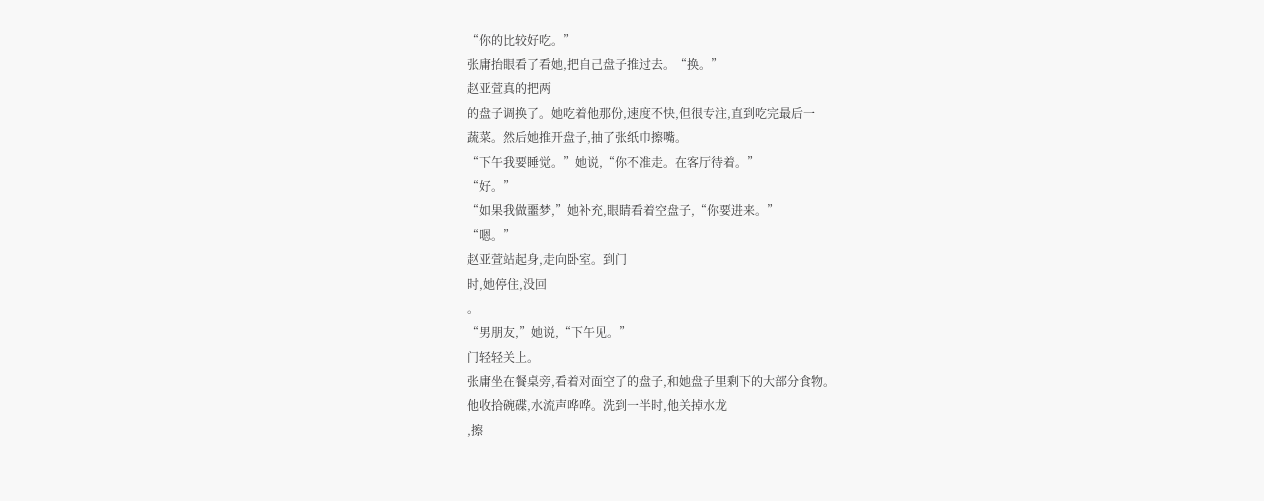“你的比较好吃。”
张庸抬眼看了看她,把自己盘子推过去。“换。”
赵亚萱真的把两
的盘子调换了。她吃着他那份,速度不快,但很专注,直到吃完最后一
蔬菜。然后她推开盘子,抽了张纸巾擦嘴。
“下午我要睡觉。”她说,“你不准走。在客厅待着。”
“好。”
“如果我做噩梦,”她补充,眼睛看着空盘子,“你要进来。”
“嗯。”
赵亚萱站起身,走向卧室。到门
时,她停住,没回
。
“男朋友,”她说,“下午见。”
门轻轻关上。
张庸坐在餐桌旁,看着对面空了的盘子,和她盘子里剩下的大部分食物。
他收拾碗碟,水流声哗哗。洗到一半时,他关掉水龙
,擦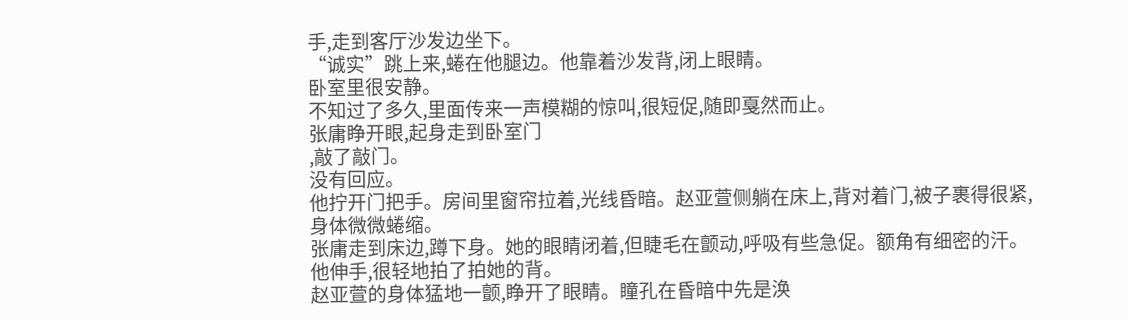手,走到客厅沙发边坐下。
“诚实”跳上来,蜷在他腿边。他靠着沙发背,闭上眼睛。
卧室里很安静。
不知过了多久,里面传来一声模糊的惊叫,很短促,随即戛然而止。
张庸睁开眼,起身走到卧室门
,敲了敲门。
没有回应。
他拧开门把手。房间里窗帘拉着,光线昏暗。赵亚萱侧躺在床上,背对着门,被子裹得很紧,身体微微蜷缩。
张庸走到床边,蹲下身。她的眼睛闭着,但睫毛在颤动,呼吸有些急促。额角有细密的汗。
他伸手,很轻地拍了拍她的背。
赵亚萱的身体猛地一颤,睁开了眼睛。瞳孔在昏暗中先是涣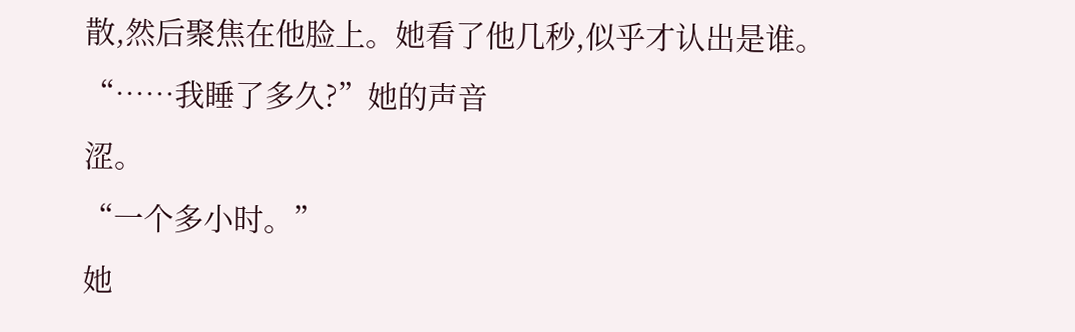散,然后聚焦在他脸上。她看了他几秒,似乎才认出是谁。
“……我睡了多久?”她的声音
涩。
“一个多小时。”
她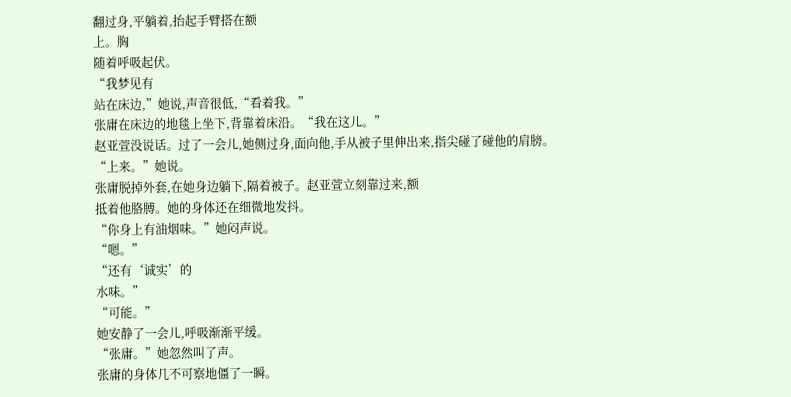翻过身,平躺着,抬起手臂搭在额
上。胸
随着呼吸起伏。
“我梦见有
站在床边,”她说,声音很低,“看着我。”
张庸在床边的地毯上坐下,背靠着床沿。“我在这儿。”
赵亚萱没说话。过了一会儿,她侧过身,面向他,手从被子里伸出来,指尖碰了碰他的肩膀。
“上来。”她说。
张庸脱掉外套,在她身边躺下,隔着被子。赵亚萱立刻靠过来,额
抵着他胳膊。她的身体还在细微地发抖。
“你身上有油烟味。”她闷声说。
“嗯。”
“还有‘诚实’的
水味。”
“可能。”
她安静了一会儿,呼吸渐渐平缓。
“张庸。”她忽然叫了声。
张庸的身体几不可察地僵了一瞬。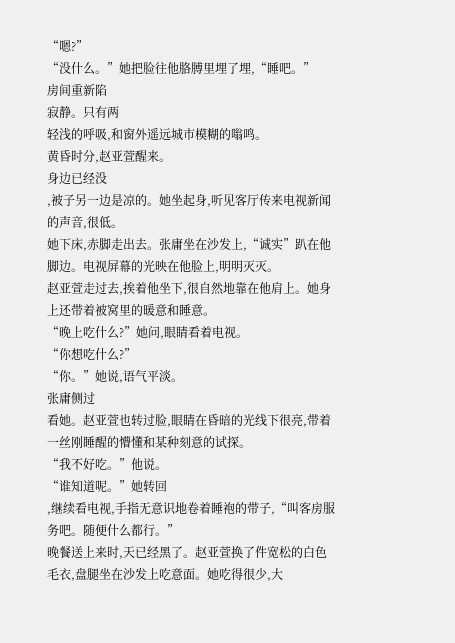“嗯?”
“没什么。”她把脸往他胳膊里埋了埋,“睡吧。”
房间重新陷
寂静。只有两
轻浅的呼吸,和窗外遥远城市模糊的嗡鸣。
黄昏时分,赵亚萱醒来。
身边已经没
,被子另一边是凉的。她坐起身,听见客厅传来电视新闻的声音,很低。
她下床,赤脚走出去。张庸坐在沙发上,“诚实”趴在他脚边。电视屏幕的光映在他脸上,明明灭灭。
赵亚萱走过去,挨着他坐下,很自然地靠在他肩上。她身上还带着被窝里的暖意和睡意。
“晚上吃什么?”她问,眼睛看着电视。
“你想吃什么?”
“你。”她说,语气平淡。
张庸侧过
看她。赵亚萱也转过脸,眼睛在昏暗的光线下很亮,带着一丝刚睡醒的懵懂和某种刻意的试探。
“我不好吃。”他说。
“谁知道呢。”她转回
,继续看电视,手指无意识地卷着睡袍的带子,“叫客房服务吧。随便什么都行。”
晚餐送上来时,天已经黑了。赵亚萱换了件宽松的白色毛衣,盘腿坐在沙发上吃意面。她吃得很少,大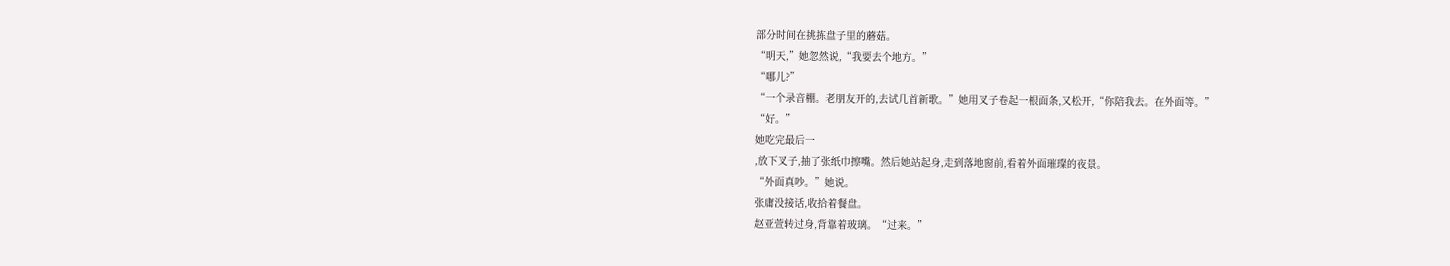部分时间在挑拣盘子里的蘑菇。
“明天,”她忽然说,“我要去个地方。”
“哪儿?”
“一个录音棚。老朋友开的,去试几首新歌。”她用叉子卷起一根面条,又松开,“你陪我去。在外面等。”
“好。”
她吃完最后一
,放下叉子,抽了张纸巾擦嘴。然后她站起身,走到落地窗前,看着外面璀璨的夜景。
“外面真吵。”她说。
张庸没接话,收拾着餐盘。
赵亚萱转过身,背靠着玻璃。“过来。”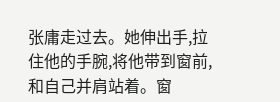张庸走过去。她伸出手,拉住他的手腕,将他带到窗前,和自己并肩站着。窗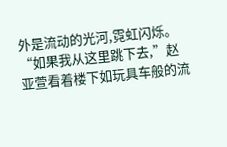外是流动的光河,霓虹闪烁。
“如果我从这里跳下去,”赵亚萱看着楼下如玩具车般的流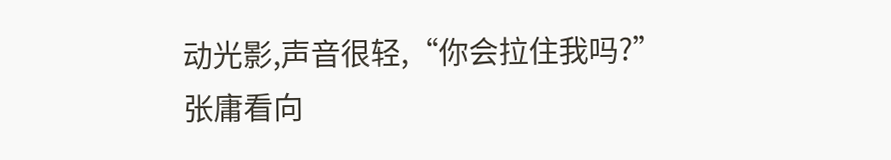动光影,声音很轻,“你会拉住我吗?”
张庸看向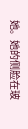她。她的侧脸在玻